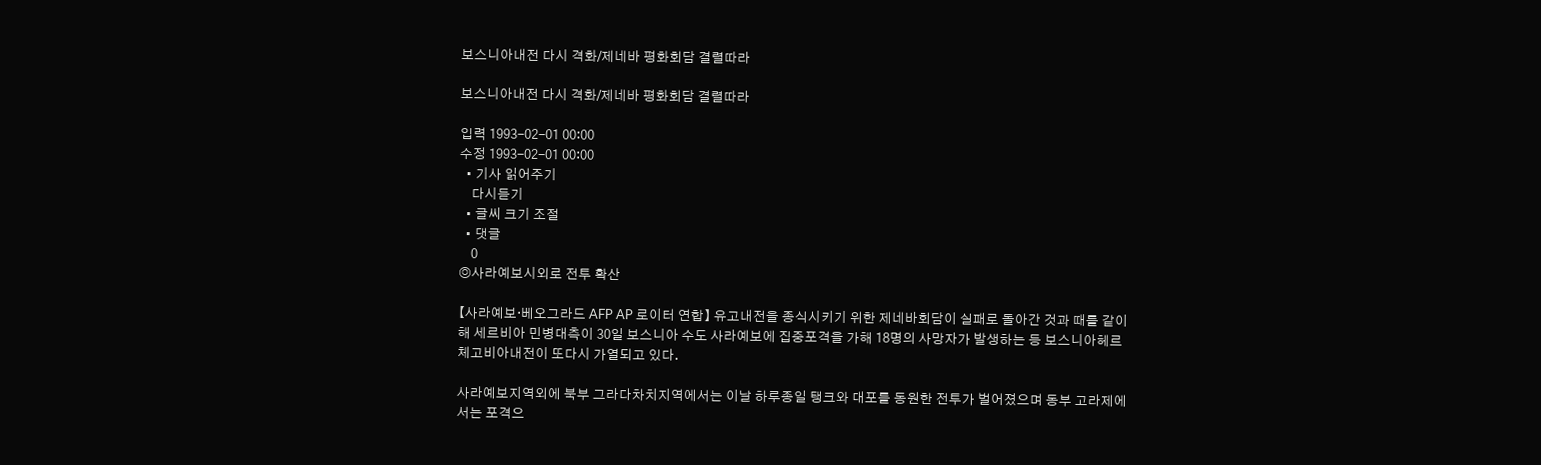보스니아내전 다시 격화/제네바 평화회담 결렬따라

보스니아내전 다시 격화/제네바 평화회담 결렬따라

입력 1993-02-01 00:00
수정 1993-02-01 00:00
  • 기사 읽어주기
    다시듣기
  • 글씨 크기 조절
  • 댓글
    0
◎사라예보시외로 전투 확산

【사라예보·베오그라드 AFP AP 로이터 연합】 유고내전을 종식시키기 위한 제네바회담이 실패로 돌아간 것과 때를 같이해 세르비아 민병대측이 30일 보스니아 수도 사라예보에 집중포격을 가해 18명의 사망자가 발생하는 등 보스니아헤르체고비아내전이 또다시 가열되고 있다.

사라예보지역외에 북부 그라다차치지역에서는 이날 하루종일 탱크와 대포를 동원한 전투가 벌어졌으며 동부 고라제에서는 포격으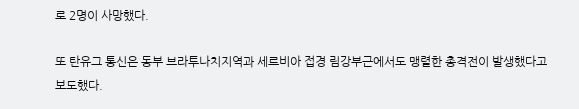로 2명이 사망했다.

또 탄유그 통신은 동부 브라투나치지역과 세르비아 접경 림강부근에서도 맹렬한 총격전이 발생했다고 보도했다.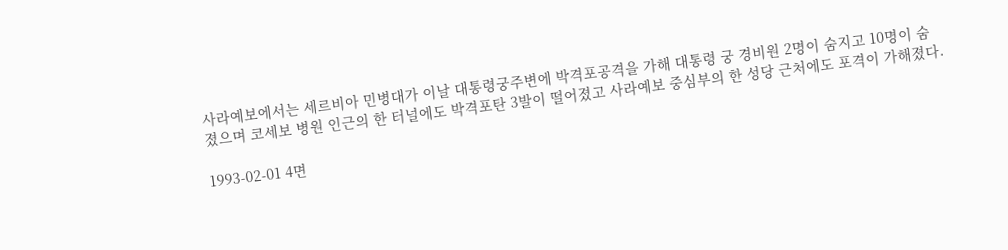사라예보에서는 세르비아 민병대가 이날 대통령궁주변에 박격포공격을 가해 대통령 궁 경비원 2명이 숨지고 10명이 숨졌으며 코세보 병원 인근의 한 터널에도 박격포탄 3발이 떨어졌고 사라예보 중심부의 한 성당 근처에도 포격이 가해졌다.

1993-02-01 4면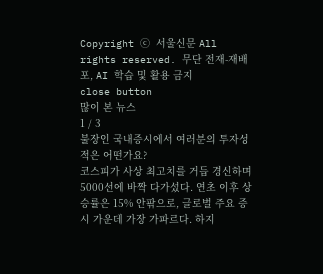Copyright ⓒ 서울신문 All rights reserved. 무단 전재-재배포, AI 학습 및 활용 금지
close button
많이 본 뉴스
1 / 3
불장인 국내증시에서 여러분의 투자성적은 어떤가요?
코스피가 사상 최고치를 거듭 경신하며 5000선에 바짝 다가섰다. 연초 이후 상승률은 15% 안팎으로, 글로벌 주요 증시 가운데 가장 가파르다. 하지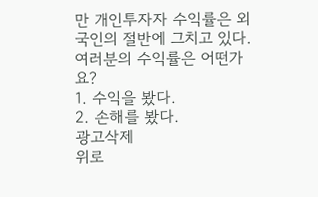만 개인투자자 수익률은 외국인의 절반에 그치고 있다. 여러분의 수익률은 어떤가요?
1. 수익을 봤다.
2. 손해를 봤다.
광고삭제
위로